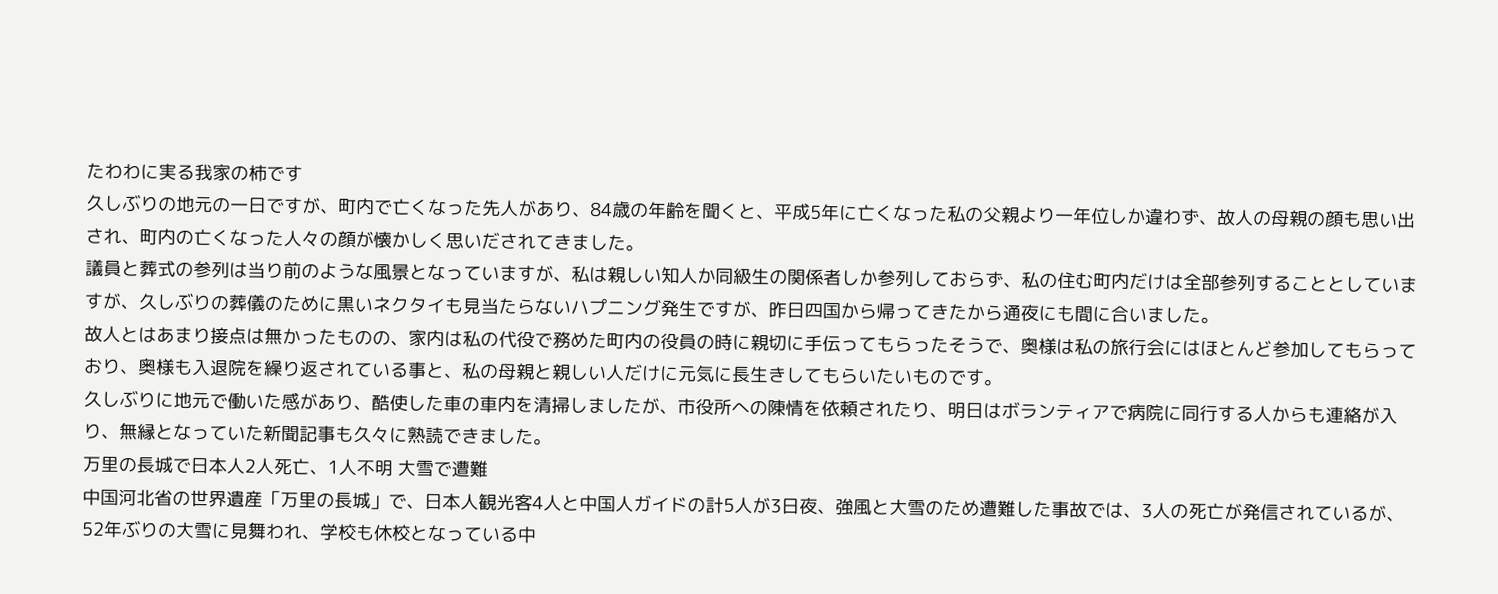たわわに実る我家の柿です
久しぶりの地元の一日ですが、町内で亡くなった先人があり、84歳の年齢を聞くと、平成5年に亡くなった私の父親より一年位しか違わず、故人の母親の顔も思い出され、町内の亡くなった人々の顔が懐かしく思いだされてきました。
議員と葬式の参列は当り前のような風景となっていますが、私は親しい知人か同級生の関係者しか参列しておらず、私の住む町内だけは全部参列することとしていますが、久しぶりの葬儀のために黒いネクタイも見当たらないハプニング発生ですが、昨日四国から帰ってきたから通夜にも間に合いました。
故人とはあまり接点は無かったものの、家内は私の代役で務めた町内の役員の時に親切に手伝ってもらったそうで、奥様は私の旅行会にはほとんど参加してもらっており、奥様も入退院を繰り返されている事と、私の母親と親しい人だけに元気に長生きしてもらいたいものです。
久しぶりに地元で働いた感があり、酷使した車の車内を清掃しましたが、市役所への陳情を依頼されたり、明日はボランティアで病院に同行する人からも連絡が入り、無縁となっていた新聞記事も久々に熟読できました。
万里の長城で日本人2人死亡、1人不明 大雪で遭難
中国河北省の世界遺産「万里の長城」で、日本人観光客4人と中国人ガイドの計5人が3日夜、強風と大雪のため遭難した事故では、3人の死亡が発信されているが、52年ぶりの大雪に見舞われ、学校も休校となっている中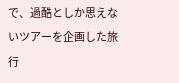で、過酷としか思えないツアーを企画した旅行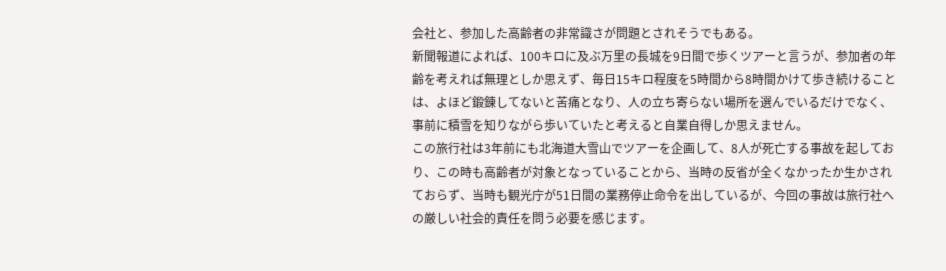会社と、参加した高齢者の非常識さが問題とされそうでもある。
新聞報道によれば、100キロに及ぶ万里の長城を9日間で歩くツアーと言うが、参加者の年齢を考えれば無理としか思えず、毎日15キロ程度を5時間から8時間かけて歩き続けることは、よほど鍛錬してないと苦痛となり、人の立ち寄らない場所を選んでいるだけでなく、事前に積雪を知りながら歩いていたと考えると自業自得しか思えません。
この旅行社は3年前にも北海道大雪山でツアーを企画して、8人が死亡する事故を起しており、この時も高齢者が対象となっていることから、当時の反省が全くなかったか生かされておらず、当時も観光庁が51日間の業務停止命令を出しているが、今回の事故は旅行社への厳しい社会的責任を問う必要を感じます。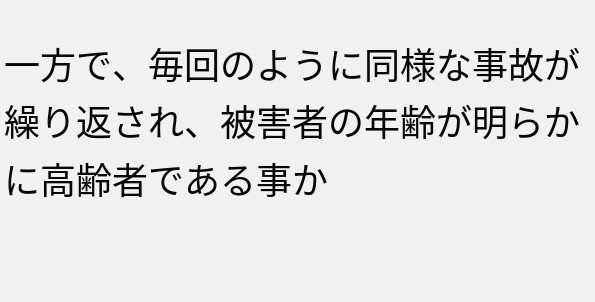一方で、毎回のように同様な事故が繰り返され、被害者の年齢が明らかに高齢者である事か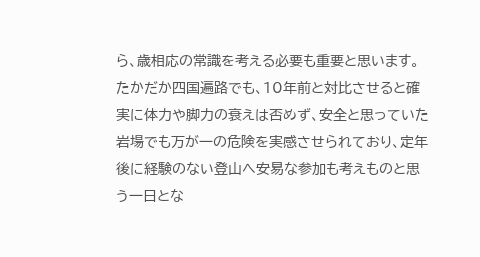ら、歳相応の常識を考える必要も重要と思います。たかだか四国遍路でも、10年前と対比させると確実に体力や脚力の衰えは否めず、安全と思っていた岩場でも万が一の危険を実感させられており、定年後に経験のない登山へ安易な参加も考えものと思う一日とな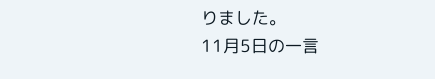りました。
11月5日の一言